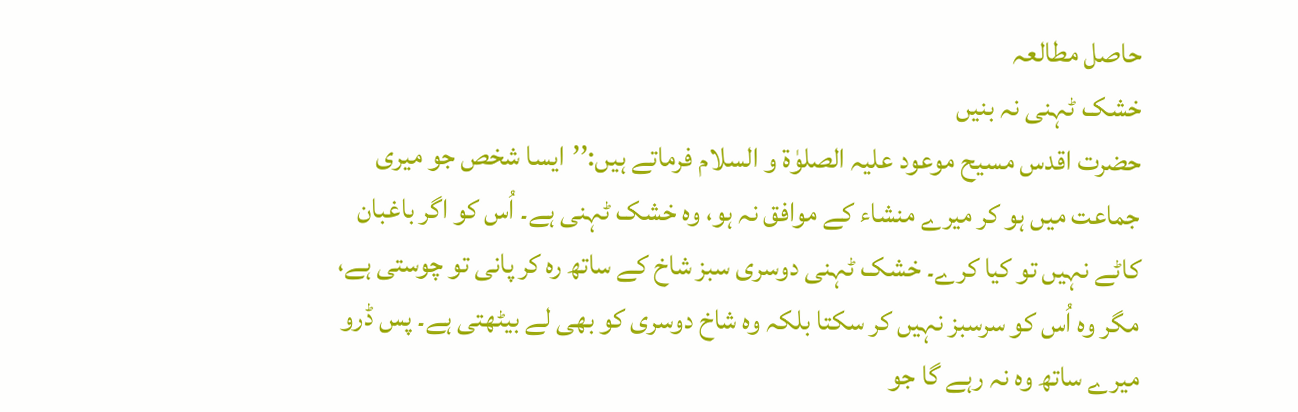حاصل مطالعہ
خشک ٹہنی نہ بنیں
حضرت اقدس مسیح موعود علیہ الصلوٰۃ و السلام فرماتے ہیں:’’ایسا شخص جو میری جماعت میں ہو کر میرے منشاء کے موافق نہ ہو، وہ خشک ٹہنی ہے۔ اُس کو اگر باغبان کاٹے نہیں تو کیا کرے۔ خشک ٹہنی دوسری سبز شاخ کے ساتھ رہ کر پانی تو چوستی ہے، مگر وہ اُس کو سرسبز نہیں کر سکتا بلکہ وہ شاخ دوسری کو بھی لے بیٹھتی ہے۔ پس ڈرو میرے ساتھ وہ نہ رہے گا جو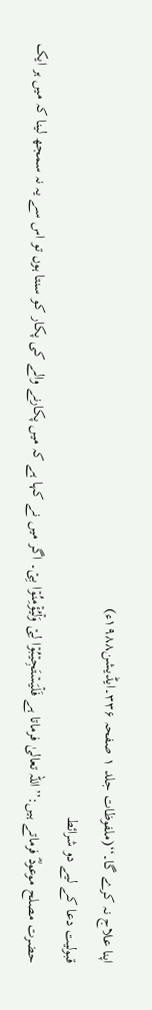اپنا علاج نہ کرے گا۔‘‘(ملفوظات جلد ۱ صفحہ ۳۳۶۔ایڈیشن۱۹۸۸ء)
قبولیت دعا کے لیے دو شرائط
حضرت مصلح موعودؓ فرماتے ہیں:’’اللہ تعالیٰ فرماتا ہے فَلۡیَسۡتَجِیۡبُوۡا لِیۡ وَلۡیُؤۡمِنُوۡا بِیۡ۔ اگر میں نے کہا ہے کہ میں پکارنے والے کی پکار کو سنتا ہوں تو اس سے یہ نہ سمجھ لینا کہ میں ہر ایک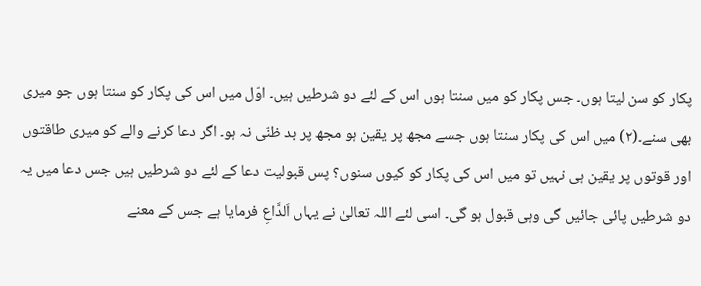پکار کو سن لیتا ہوں۔ جس پکار کو میں سنتا ہوں اس کے لئے دو شرطیں ہیں۔ اوّل میں اس کی پکار کو سنتا ہوں جو میری بھی سنے۔(۲) میں اس کی پکار سنتا ہوں جسے مجھ پر یقین ہو مجھ پر بد ظنّی نہ ہو۔ اگر دعا کرنے والے کو میری طاقتوں اور قوتوں پر یقین ہی نہیں تو میں اس کی پکار کو کیوں سنوں؟ پس قبولیت دعا کے لئے دو شرطیں ہیں جس دعا میں یہ دو شرطیں پائی جائیں گی وہی قبول ہو گی۔ اسی لئے اللہ تعالیٰ نے یہاں اَلدَّاعِ فرمایا ہے جس کے معنے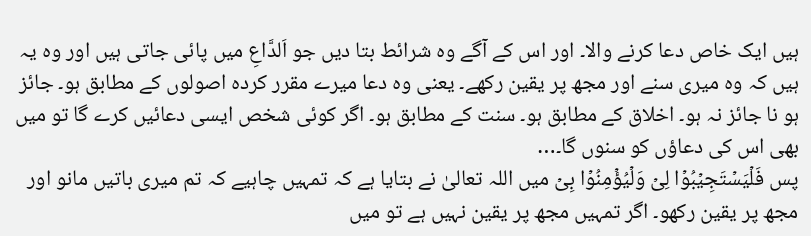ہیں ایک خاص دعا کرنے والا۔ اور اس کے آگے وہ شرائط بتا دیں جو اَلدَّاعِ میں پائی جاتی ہیں اور وہ یہ ہیں کہ وہ میری سنے اور مجھ پر یقین رکھے۔ یعنی وہ دعا میرے مقرر کردہ اصولوں کے مطابق ہو۔ جائز ہو نا جائز نہ ہو۔ اخلاق کے مطابق ہو۔ سنت کے مطابق ہو۔ اگر کوئی شخص ایسی دعائیں کرے گا تو میں بھی اس کی دعاؤں کو سنوں گا۔…
پس فَلۡیَسۡتَجِیۡبُوۡا لِیۡ وَلۡیُؤۡمِنُوۡا بِیۡ میں اللہ تعالیٰ نے بتایا ہے کہ تمہیں چاہیے کہ تم میری باتیں مانو اور مجھ پر یقین رکھو۔ اگر تمہیں مجھ پر یقین نہیں ہے تو میں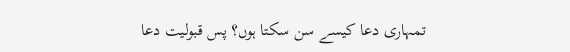تمہاری دعا کیسے سن سکتا ہوں؟ پس قبولیت دعا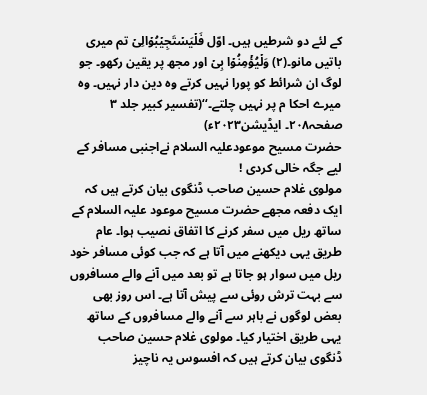کے لئے دو شرطیں ہیں۔ اوّل فَلۡیَسۡتَجِیۡبُوۡالِیۡ تم میری باتیں مانو۔(۲) وَلۡیُؤۡمِنُوۡا بِیۡ اور مجھ پر یقین رکھو۔ جو لوگ ان شرائط کو پورا نہیں کرتے وہ دین دار نہیں۔ وہ میرے احکا م پر نہیں چلتے۔‘‘(تفسیر کبیر جلد ۳ صفحہ۲۰۸۔ ایڈیشن۲۰۲۳ء)
حضرت مسیح موعودعلیہ السلام نےاجنبی مسافر کے لیے جگہ خالی کردی !
مولوی غلام حسین صاحب ڈنگوی بیان کرتے ہیں کہ ایک دفعہ مجھے حضرت مسیح موعود علیہ السلام کے ساتھ ریل میں سفر کرنے کا اتفاق نصیب ہوا۔ عام طریق یہی دیکھنے میں آتا ہے کہ جب کوئی مسافر خود ریل میں سوار ہو جاتا ہے تو بعد میں آنے والے مسافروں سے بہت ترش روئی سے پیش آتا ہے۔ اس روز بھی بعض لوگوں نے باہر سے آنے والے مسافروں کے ساتھ یہی طریق اختیار کیا۔ مولوی غلام حسین صاحب ڈنگوی بیان کرتے ہیں کہ افسوس یہ ناچیز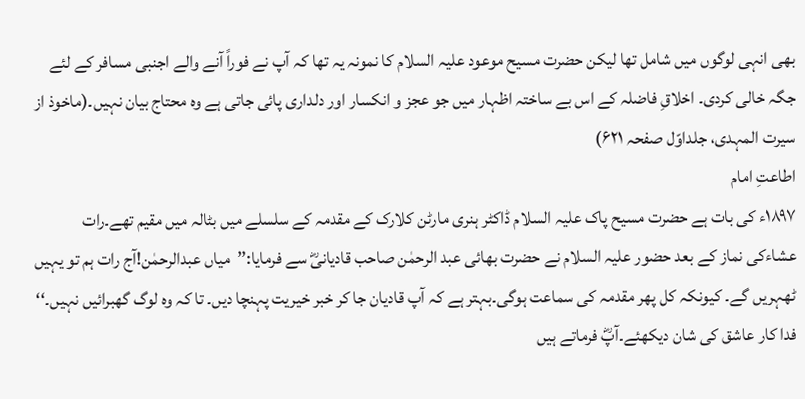بھی انہی لوگوں میں شامل تھا لیکن حضرت مسیح موعود علیہ السلام کا نمونہ یہ تھا کہ آپ نے فوراً آنے والے اجنبی مسافر کے لئے جگہ خالی کردی۔ اخلاقِ فاضلہ کے اس بے ساختہ اظہار میں جو عجز و انکسار اور دلداری پائی جاتی ہے وہ محتاج بیان نہیں۔(ماخوذ از سیرت المہدی، جلداوّل صفحہ ۶۲۱)
اطاعتِ امام
۱۸۹۷ء کی بات ہے حضرت مسیح پاک علیہ السلام ڈاکٹر ہنری مارٹن کلارک کے مقدمہ کے سلسلے میں بٹالہ میں مقیم تھے۔رات عشاءکی نماز کے بعد حضور علیہ السلام نے حضرت بھائی عبد الرحمٰن صاحب قادیانیؓ سے فرمایا:’’میاں عبدالرحمٰن!آج رات ہم تو یہیں ٹھہریں گے۔ کیونکہ کل پھر مقدمہ کی سماعت ہوگی۔بہتر ہے کہ آپ قادیان جا کر خبر خیریت پہنچا دیں۔ تا کہ وہ لوگ گھبرائیں نہیں۔‘‘
فدا کار عاشق کی شان دیکھئے۔آپؓ فرماتے ہیں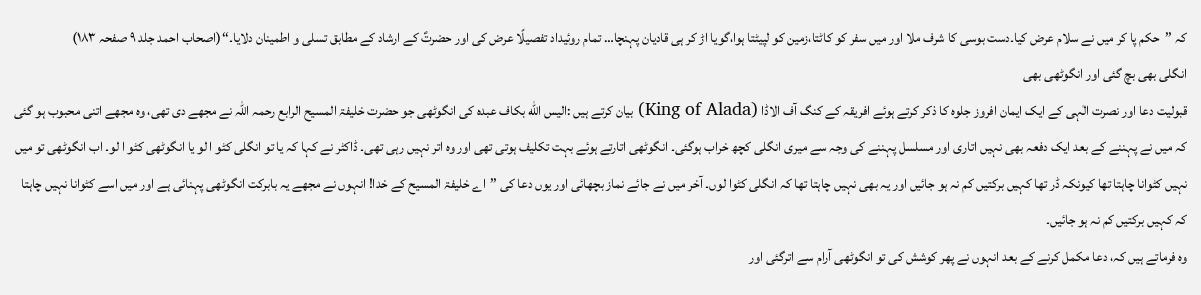کہ ’’حکم پا کر میں نے سلام عرض کیا۔دست بوسی کا شرف ملا اور میں سفر کو کاٹتا،زمین کو لپیٹتا ہوا،گویا اڑ کر ہی قادیان پہنچا… تمام روئیداد تفصیلًا عرض کی اور حضرتؑ کے ارشاد کے مطابق تسلی و اطمینان دلایا۔‘‘(اصحاب احمد جلد ۹ صفحہ ۱۸۳)
انگلی بھی بچ گئی اور انگوٹھی بھی
قبولیت دعا اور نصرت الٰہی کے ایک ایمان افروز جلوہ کا ذکر کرتے ہوئے افریقہ کے کنگ آف الاڈا (King of Alada) بیان کرتے ہیں :الیس اللّٰه بکاف عبدہ کی انگوٹھی جو حضرت خلیفۃ المسیح الرابع رحمہ اللہ نے مجھے دی تھی، وہ مجھے اتنی محبوب ہو گئی کہ میں نے پہننے کے بعد ایک دفعہ بھی نہیں اتاری اور مسلسل پہننے کی وجہ سے میری انگلی کچھ خراب ہوگئی۔ انگوٹھی اتارتے ہوئے بہت تکلیف ہوتی تھی اور وہ اتر نہیں رہی تھی۔ ڈاکٹر نے کہا کہ یا تو انگلی کٹو ا لو یا انگوٹھی کٹو ا لو۔ اب انگوٹھی تو میں نہیں کٹوانا چاہتا تھا کیونکہ ڈر تھا کہیں برکتیں کم نہ ہو جائیں اور یہ بھی نہیں چاہتا تھا کہ انگلی کٹوا لوں۔ آخر میں نے جائے نماز بچھائی اور یوں دعا کی ’’اے خلیفۃ المسیح کے خدا! انہوں نے مجھے یہ بابرکت انگوٹھی پہنائی ہے اور میں اسے کٹوانا نہیں چاہتا کہ کہیں برکتیں کم نہ ہو جائیں۔
وہ فرماتے ہیں کہ، دعا مکمل کرنے کے بعد انہوں نے پھر کوشش کی تو انگوٹھی آرام سے اترگئی اور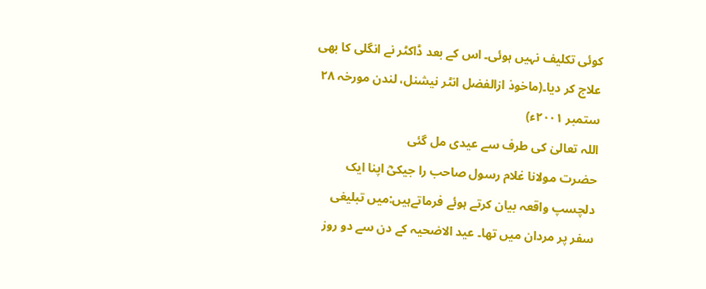کوئی تکلیف نہیں ہوئی۔ اس کے بعد ڈاکٹر نے انگلی کا بھی علاج کر دیا۔(ماخوذ ازالفضل انٹر نیشنل، لندن مورخہ ۲۸ ستمبر ۲۰۰۱ء)
اللہ تعالیٰ کی طرف سے عیدی مل گئی
حضرت مولانا غلام رسول صاحب را جیکیؓ اپنا ایک دلچسپ واقعہ بیان کرتے ہوئے فرماتےہیں:میں تبلیغی سفر پر مردان میں تھا۔ عید الاضحیہ کے دن سے دو روز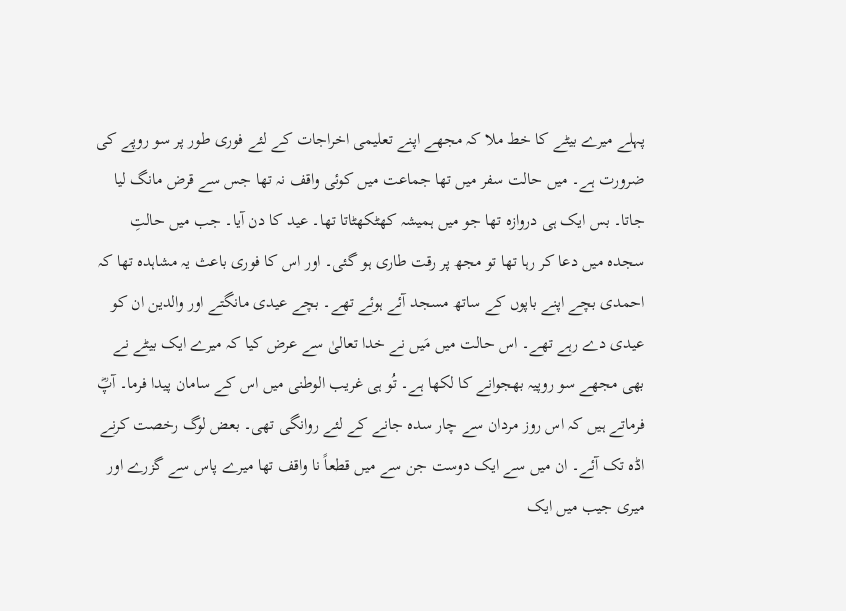پہلے میرے بیٹے کا خط ملا کہ مجھے اپنے تعلیمی اخراجات کے لئے فوری طور پر سو روپے کی ضرورت ہے۔ میں حالت سفر میں تھا جماعت میں کوئی واقف نہ تھا جس سے قرض مانگ لیا جاتا۔ بس ایک ہی دروازہ تھا جو میں ہمیشہ کھٹکھٹاتا تھا۔ عید کا دن آیا۔ جب میں حالتِ سجدہ میں دعا کر رہا تھا تو مجھ پر رقت طاری ہو گئی۔ اور اس کا فوری باعث یہ مشاہدہ تھا کہ احمدی بچے اپنے باپوں کے ساتھ مسجد آئے ہوئے تھے۔ بچے عیدی مانگتے اور والدین ان کو عیدی دے رہے تھے۔ اس حالت میں مَیں نے خدا تعالیٰ سے عرض کیا کہ میرے ایک بیٹے نے بھی مجھے سو روپیہ بھجوانے کا لکھا ہے۔ تُو ہی غریب الوطنی میں اس کے سامان پیدا فرما۔ آپؓ فرماتے ہیں کہ اس روز مردان سے چار سدہ جانے کے لئے روانگی تھی۔ بعض لوگ رخصت کرنے اڈہ تک آئے۔ ان میں سے ایک دوست جن سے میں قطعاً نا واقف تھا میرے پاس سے گزرے اور میری جیب میں ایک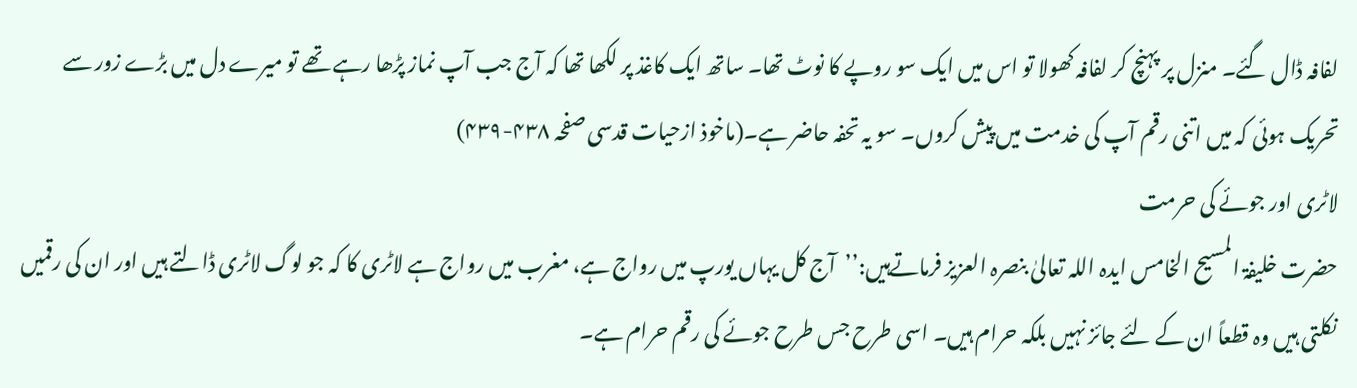لفافہ ڈال گئے۔ منزل پر پہنچ کر لفافہ کھولا تو اس میں ایک سو روپے کا نوٹ تھا۔ ساتھ ایک کاغذ پر لکھا تھا کہ آج جب آپ نماز پڑھا رہے تھے تو میرے دل میں بڑے زور سے تحریک ہوئی کہ میں اتنی رقم آپ کی خدمت میں پیش کروں۔ سو یہ تحفہ حاضر ہے۔(ماخوذ ازحیات قدسی صفحہ ۴۳۸-۴۳۹)
لاٹری اور جوئے کی حرمت
حضرت خلیفۃ المسیح الخامس ایدہ اللہ تعالیٰ بنصرہ العزیز فرماتےہیں:’’آج کل یہاں یورپ میں رواج ہے، مغرب میں رواج ہے لاٹری کا کہ جو لوگ لاٹری ڈالتے ہیں اور ان کی رقمیں نکلتی ہیں وہ قطعاً ان کے لئے جائز نہیں بلکہ حرام ہیں۔ اسی طرح جس طرح جوئے کی رقم حرام ہے۔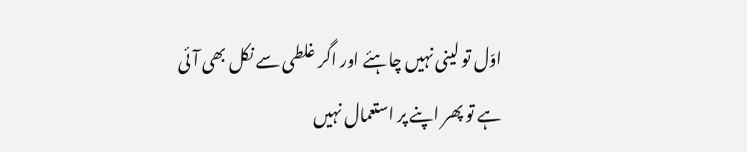اوّل تو لینی نہیں چاہئے اور اگر غلطی سے نکل بھی آئی ہے تو پھر اپنے پر استعمال نہیں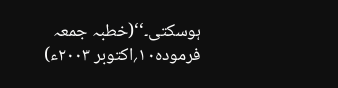ہوسکتی۔‘‘(خطبہ جمعہ فرمودہ۱۰؍اکتوبر ۲۰۰۳ء)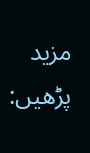مزید پڑھیں: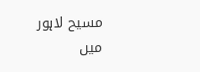مسیح لاہور میں